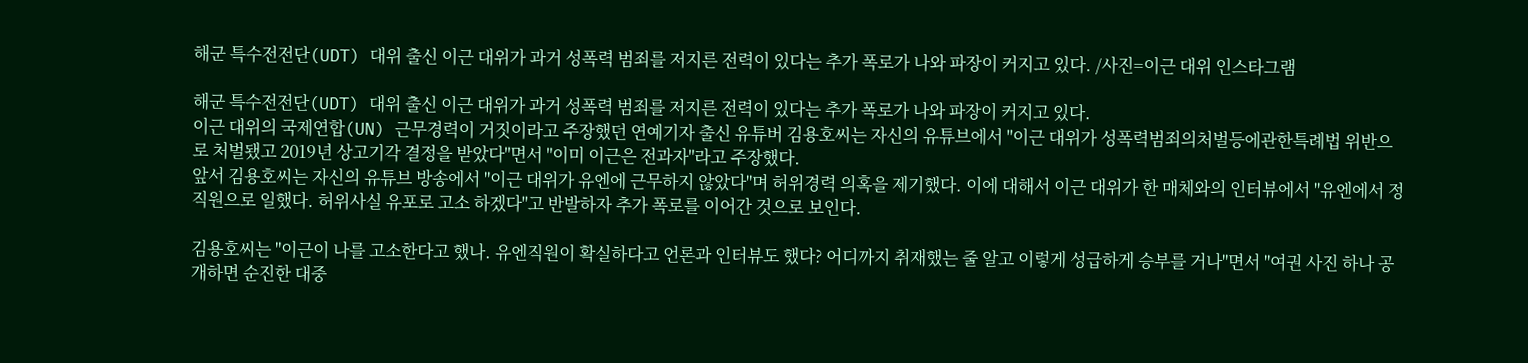해군 특수전전단(UDT) 대위 출신 이근 대위가 과거 성폭력 범죄를 저지른 전력이 있다는 추가 폭로가 나와 파장이 커지고 있다. /사진=이근 대위 인스타그램

해군 특수전전단(UDT) 대위 출신 이근 대위가 과거 성폭력 범죄를 저지른 전력이 있다는 추가 폭로가 나와 파장이 커지고 있다.
이근 대위의 국제연합(UN) 근무경력이 거짓이라고 주장했던 연예기자 출신 유튜버 김용호씨는 자신의 유튜브에서 "이근 대위가 성폭력범죄의처벌등에관한특례법 위반으로 처벌됐고 2019년 상고기각 결정을 받았다"면서 "이미 이근은 전과자"라고 주장했다.
앞서 김용호씨는 자신의 유튜브 방송에서 "이근 대위가 유엔에 근무하지 않았다"며 허위경력 의혹을 제기했다. 이에 대해서 이근 대위가 한 매체와의 인터뷰에서 "유엔에서 정직원으로 일했다. 허위사실 유포로 고소 하겠다"고 반발하자 추가 폭로를 이어간 것으로 보인다.

김용호씨는 "이근이 나를 고소한다고 했나. 유엔직원이 확실하다고 언론과 인터뷰도 했다? 어디까지 취재했는 줄 알고 이렇게 성급하게 승부를 거나"면서 "여권 사진 하나 공개하면 순진한 대중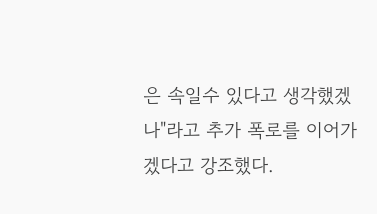은 속일수 있다고 생각했겠나"라고 추가 폭로를 이어가겠다고 강조했다.